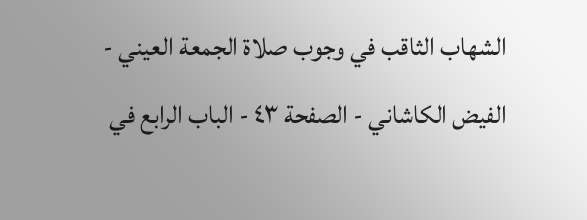الشهاب الثاقب في وجوب صلاة الجمعة العيني - الفيض الكاشاني - الصفحة ٤٣ - الباب الرابع في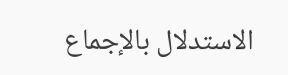الاستدلال بالإجماع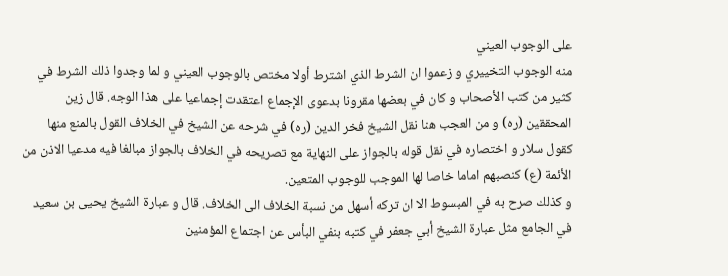على الوجوب العيني
منه الوجوب التخييري و زعموا ان الشرط الذي اشترط أولا مختص بالوجوب العيني و لما وجدوا ذلك الشرط في كثير من كتب الأصحاب و كان في بعضها مقرونا بدعوى الإجماع اعتقدت إجماعيا على هذا الوجه. قال زين المحققين (ره) و من العجب هنا نقل الشيخ فخر الدين (ره) في شرحه عن الشيخ في الخلاف القول بالمنع منها كقول سلار و اختصاره في نقل قوله بالجواز على النهاية مع تصريحه في الخلاف بالجواز مبالغا فيه مدعيا الاذن من الأئمة (ع) كنصبهم اماما خاصا لها الموجب للوجوب المتعين.
و كذلك صرح به في المبسوط الا ان تركه أسهل من نسبة الخلاف الى الخلاف. قال و عبارة الشيخ يحيى بن سعيد في الجامع مثل عبارة الشيخ أبي جعفر في كتبه بنفي البأس عن اجتماع المؤمنين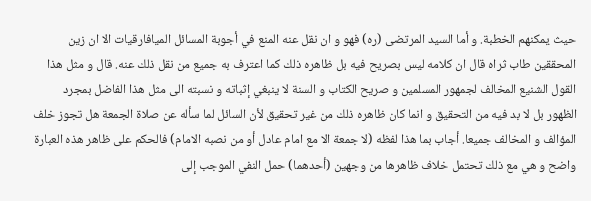حيث يمكنهم الخطبة. و أما السيد المرتضى (ره) فهو و ان نقل عنه المنع في أجوبة المسائل الميافارقيات الا ان زين المحققين طاب ثراه قال ان كلامه ليس بصريح فيه بل ظاهره ذلك كما اعترف به جميع من نقل ذلك عنه. قال و مثل هذا القول الشنيع المخالف لجمهور المسلمين و صريح الكتاب و السنة لا ينبغي إثباته و نسبته الى مثل هذا الفاضل بمجرد الظهور بل لا بد فيه من التحقيق و انما كان ظاهره ذلك من غير تحقيق لأن السائل لما سأله عن صلاة الجمعة هل تجوز خلف المؤالف و المخالف جميعا. أجاب بما هذا لفظه (لا جمعة الا مع امام عادل أو من نصبه الامام) فالحكم على ظاهر هذه العبارة واضح و هي مع ذلك تحتمل خلاف ظاهرها من وجهين (أحدهما) حمل النفي الموجب إلى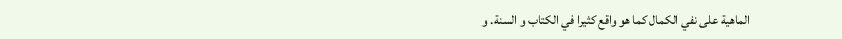الماهية على نفي الكمال كما هو واقع كثيرا في الكتاب و السنة. و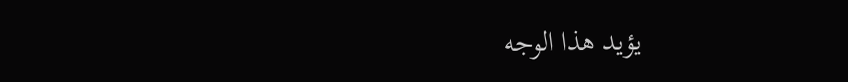يؤيد هذا الوجه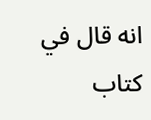انه قال في كتاب